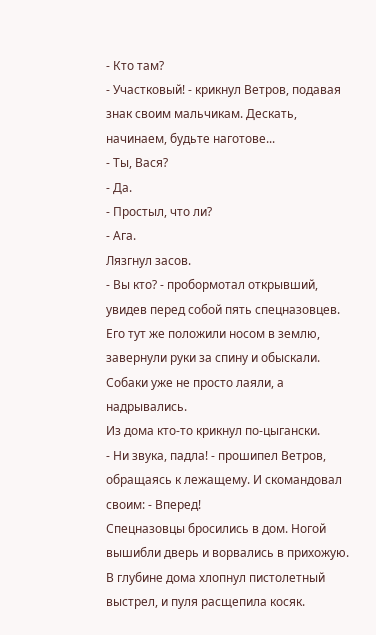- Кто там?
- Участковый! - крикнул Ветров, подавая знак своим мальчикам. Дескать, начинаем, будьте наготове...
- Ты, Вася?
- Да.
- Простыл, что ли?
- Ага.
Лязгнул засов.
- Вы кто? - пробормотал открывший, увидев перед собой пять спецназовцев. Его тут же положили носом в землю, завернули руки за спину и обыскали. Собаки уже не просто лаяли, а надрывались.
Из дома кто-то крикнул по-цыгански.
- Ни звука, падла! - прошипел Ветров, обращаясь к лежащему. И скомандовал своим: - Вперед!
Спецназовцы бросились в дом. Ногой вышибли дверь и ворвались в прихожую. В глубине дома хлопнул пистолетный выстрел, и пуля расщепила косяк.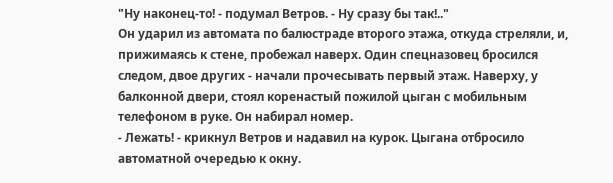"Ну наконец-то! - подумал Ветров. - Ну сразу бы так!.."
Он ударил из автомата по балюстраде второго этажа, откуда стреляли, и, прижимаясь к стене, пробежал наверх. Один спецназовец бросился следом, двое других - начали прочесывать первый этаж. Наверху, у балконной двери, стоял коренастый пожилой цыган с мобильным телефоном в руке. Он набирал номер.
- Лежать! - крикнул Ветров и надавил на курок. Цыгана отбросило автоматной очередью к окну.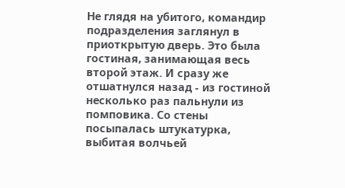Не глядя на убитого, командир подразделения заглянул в приоткрытую дверь. Это была гостиная, занимающая весь второй этаж. И сразу же отшатнулся назад - из гостиной несколько раз пальнули из помповика. Со стены посыпалась штукатурка, выбитая волчьей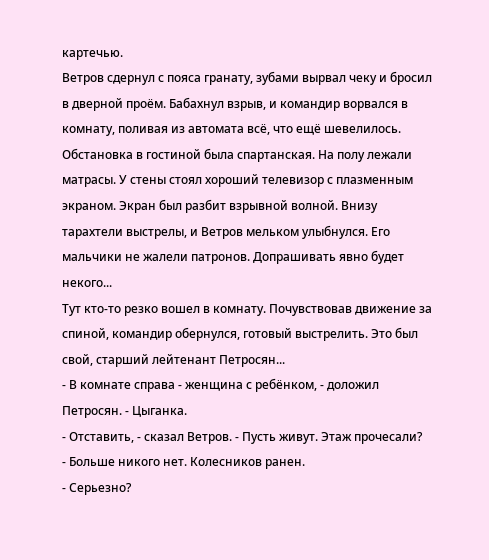картечью.
Ветров сдернул с пояса гранату, зубами вырвал чеку и бросил в дверной проём. Бабахнул взрыв, и командир ворвался в комнату, поливая из автомата всё, что ещё шевелилось.
Обстановка в гостиной была спартанская. На полу лежали матрасы. У стены стоял хороший телевизор с плазменным экраном. Экран был разбит взрывной волной. Внизу тарахтели выстрелы, и Ветров мельком улыбнулся. Его мальчики не жалели патронов. Допрашивать явно будет некого...
Тут кто-то резко вошел в комнату. Почувствовав движение за спиной, командир обернулся, готовый выстрелить. Это был свой, старший лейтенант Петросян...
- В комнате справа - женщина с ребёнком, - доложил Петросян. - Цыганка.
- Отставить, - сказал Ветров. - Пусть живут. Этаж прочесали?
- Больше никого нет. Колесников ранен.
- Серьезно?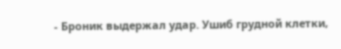- Броник выдержал удар. Ушиб грудной клетки,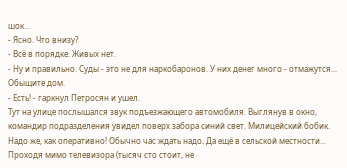шок...
- Ясно. Что внизу?
- Всё в порядке. Живых нет.
- Ну и правильно. Суды - это не для наркобаронов. У них денег много - отмажутся... Обыщите дом.
- Есть! - гаркнул Петросян и ушел.
Тут на улице послышался звук подъезжающего автомобиля. Выглянув в окно, командир подразделения увидел поверх забора синий свет. Милицейский бобик. Надо же, как оперативно! Обычно час ждать надо. Да ещё в сельской местности...
Проходя мимо телевизора (тысяч сто стоит, не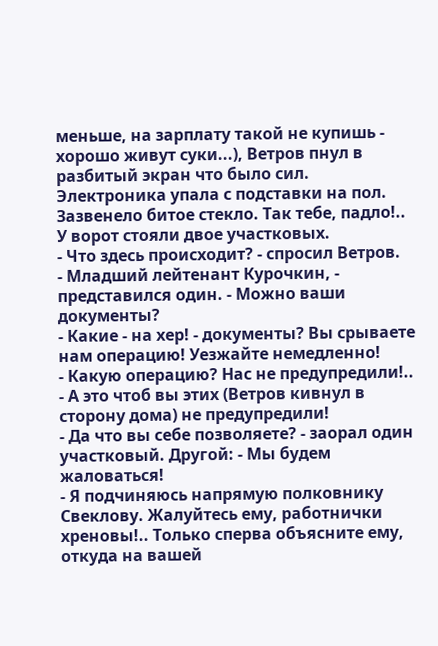меньше, на зарплату такой не купишь - хорошо живут суки...), Ветров пнул в разбитый экран что было сил. Электроника упала с подставки на пол. Зазвенело битое стекло. Так тебе, падло!..
У ворот стояли двое участковых.
- Что здесь происходит? - спросил Ветров.
- Младший лейтенант Курочкин, - представился один. - Можно ваши документы?
- Какие - на хер! - документы? Вы срываете нам операцию! Уезжайте немедленно!
- Какую операцию? Нас не предупредили!..
- А это чтоб вы этих (Ветров кивнул в сторону дома) не предупредили!
- Да что вы себе позволяете? - заорал один участковый. Другой: - Мы будем жаловаться!
- Я подчиняюсь напрямую полковнику Свеклову. Жалуйтесь ему, работнички хреновы!.. Только сперва объясните ему, откуда на вашей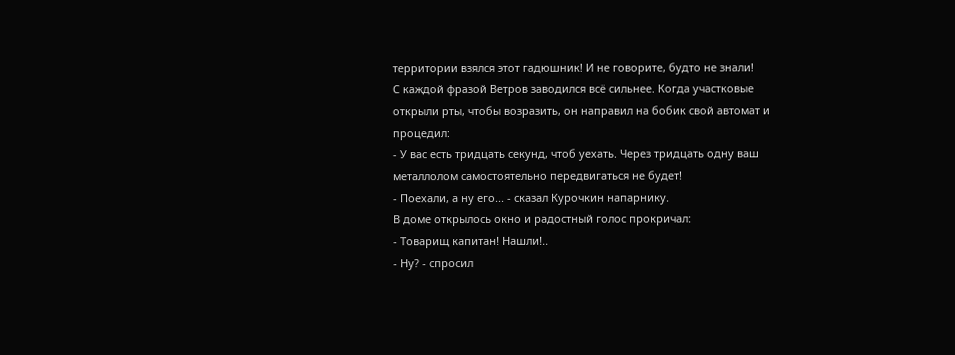территории взялся этот гадюшник! И не говорите, будто не знали!
С каждой фразой Ветров заводился всё сильнее. Когда участковые открыли рты, чтобы возразить, он направил на бобик свой автомат и процедил:
- У вас есть тридцать секунд, чтоб уехать. Через тридцать одну ваш металлолом самостоятельно передвигаться не будет!
- Поехали, а ну его... - сказал Курочкин напарнику.
В доме открылось окно и радостный голос прокричал:
- Товарищ капитан! Нашли!..
- Ну? - спросил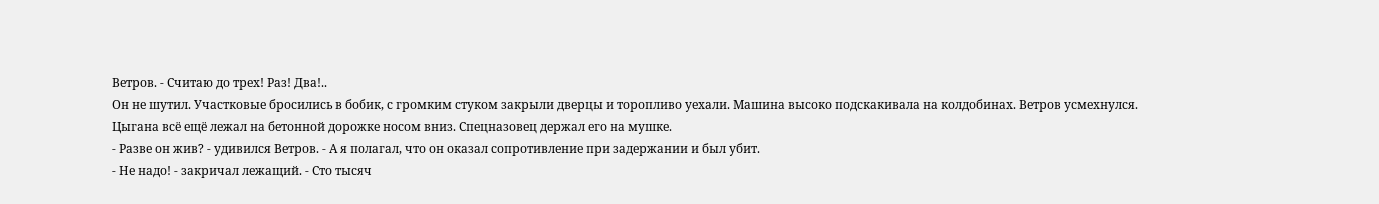Ветров. - Считаю до трех! Раз! Два!..
Он не шутил. Участковые бросились в бобик, с громким стуком закрыли дверцы и торопливо уехали. Машина высоко подскакивала на колдобинах. Ветров усмехнулся.
Цыгана всё ещё лежал на бетонной дорожке носом вниз. Спецназовец держал его на мушке.
- Разве он жив? - удивился Ветров. - А я полагал, что он оказал сопротивление при задержании и был убит.
- Не надо! - закричал лежащий. - Сто тысяч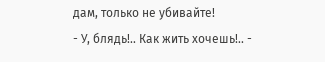дам, только не убивайте!
- У, блядь!.. Как жить хочешь!.. -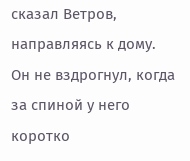сказал Ветров, направляясь к дому.
Он не вздрогнул, когда за спиной у него коротко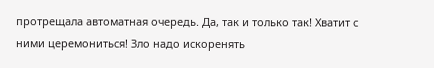протрещала автоматная очередь. Да, так и только так! Хватит с ними церемониться! Зло надо искоренять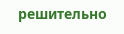решительно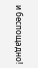и беспощадно!